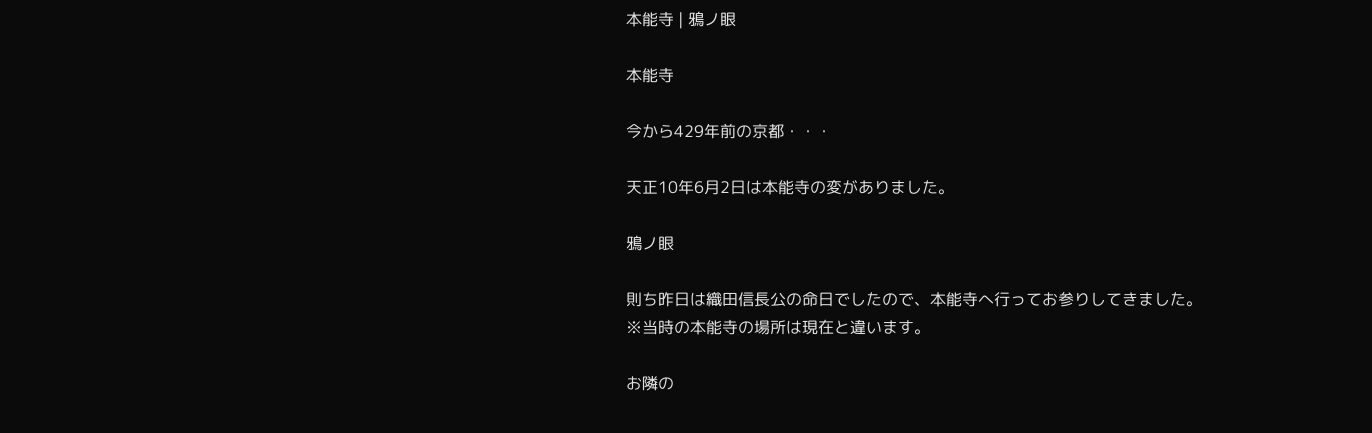本能寺 | 鴉ノ眼

本能寺

今から429年前の京都・・・

天正10年6月2日は本能寺の変がありました。

鴉ノ眼

則ち昨日は織田信長公の命日でしたので、本能寺へ行ってお参りしてきました。
※当時の本能寺の場所は現在と違います。

お隣の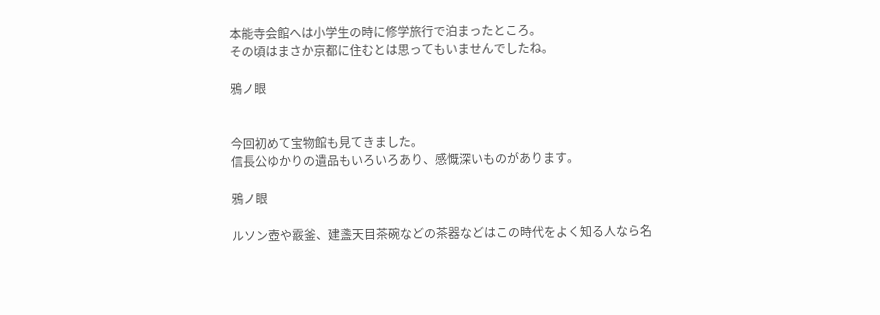本能寺会館へは小学生の時に修学旅行で泊まったところ。
その頃はまさか京都に住むとは思ってもいませんでしたね。

鴉ノ眼


今回初めて宝物館も見てきました。
信長公ゆかりの遺品もいろいろあり、感慨深いものがあります。

鴉ノ眼

ルソン壺や霰釜、建盞天目茶碗などの茶器などはこの時代をよく知る人なら名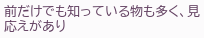前だけでも知っている物も多く、見応えがあり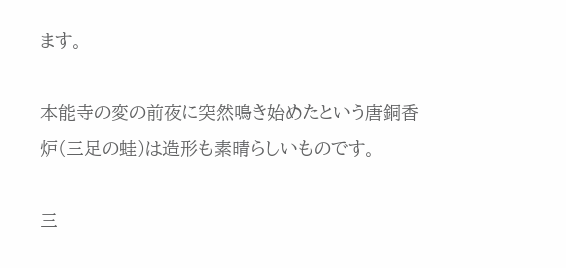ます。

本能寺の変の前夜に突然鳴き始めたという唐銅香炉(三足の蛙)は造形も素晴らしいものです。

三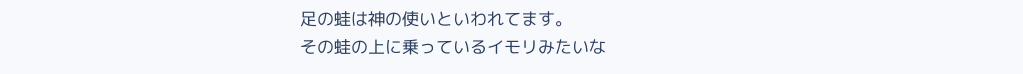足の蛙は神の使いといわれてます。
その蛙の上に乗っているイモリみたいな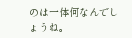のは一体何なんでしょうね。